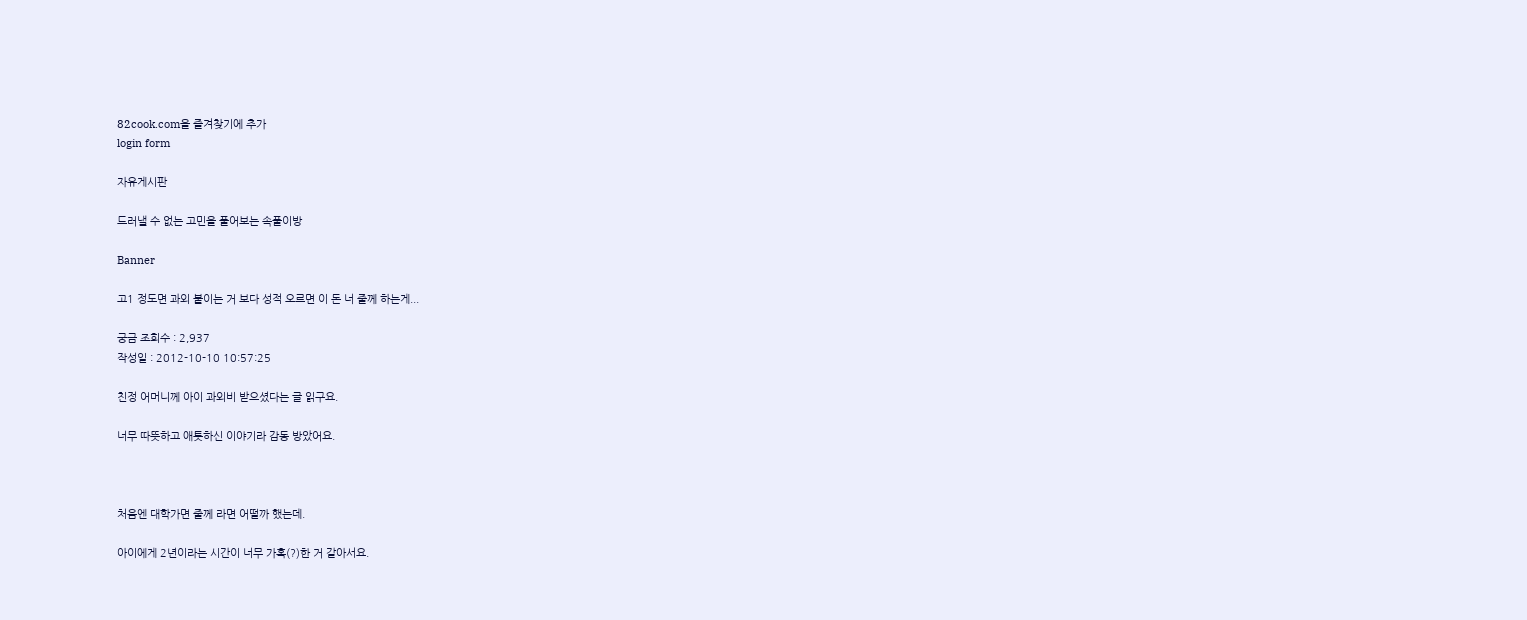82cook.com을 즐겨찾기에 추가
login form

자유게시판

드러낼 수 없는 고민을 풀어보는 속풀이방

Banner

고1 정도면 과외 붙이는 거 보다 성적 오르면 이 돈 너 줄께 하는게...

궁금 조회수 : 2,937
작성일 : 2012-10-10 10:57:25

친정 어머니께 아이 과외비 받으셨다는 글 읽구요.

너무 따뜻하고 애틋하신 이야기라 감동 방았어요.



처음엔 대학가면 줄께 라면 어떨까 했는데.

아이에게 2년이라는 시간이 너무 가혹(?)한 거 같아서요.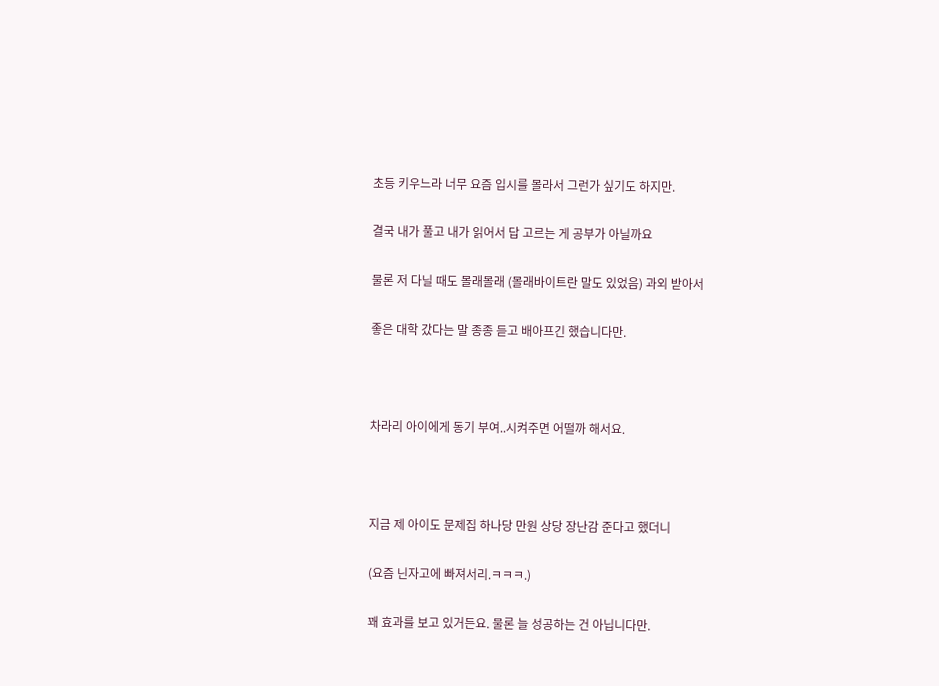초등 키우느라 너무 요즘 입시를 몰라서 그런가 싶기도 하지만.

결국 내가 풀고 내가 읽어서 답 고르는 게 공부가 아닐까요

물론 저 다닐 때도 몰래몰래 (몰래바이트란 말도 있었음) 과외 받아서

좋은 대학 갔다는 말 종종 듣고 배아프긴 했습니다만.



차라리 아이에게 동기 부여..시켜주면 어떨까 해서요.



지금 제 아이도 문제집 하나당 만원 상당 장난감 준다고 했더니

(요즘 닌자고에 빠져서리.ㅋㅋㅋ.)

꽤 효과를 보고 있거든요. 물론 늘 성공하는 건 아닙니다만.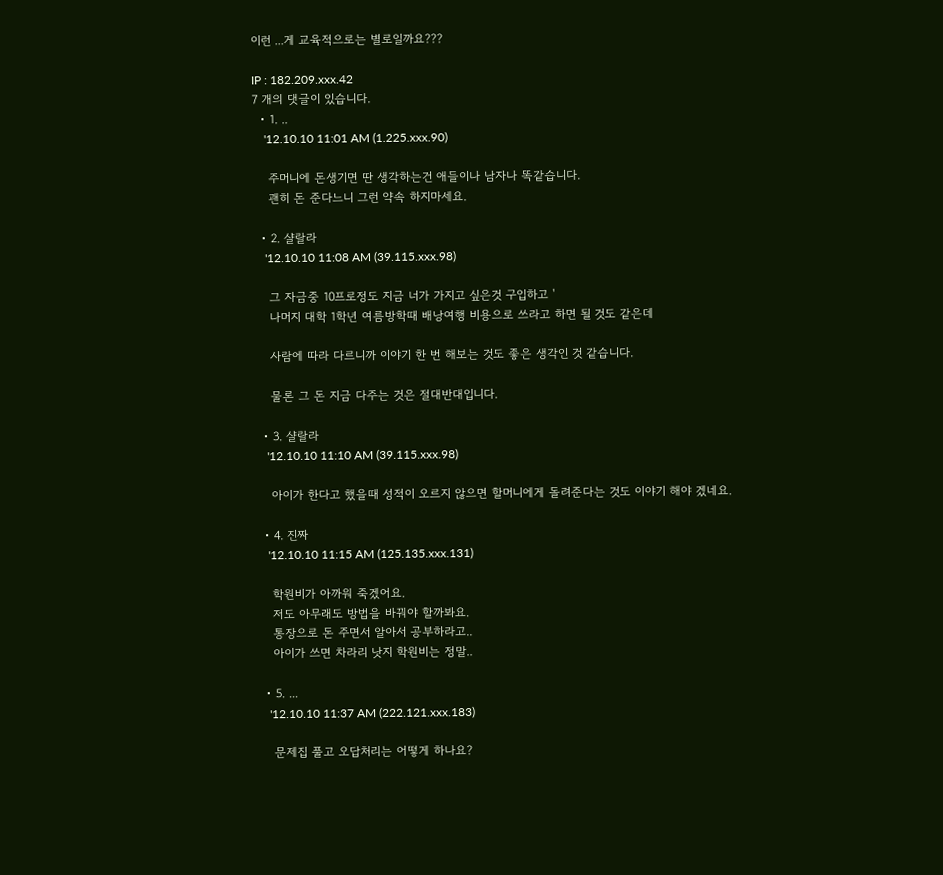이런 ...게 교육적으로는 별로일까요???

IP : 182.209.xxx.42
7 개의 댓글이 있습니다.
  • 1. ..
    '12.10.10 11:01 AM (1.225.xxx.90)

    주머니에 돈생기면 딴 생각하는건 애들이나 남자나 똑같습니다.
    괜히 돈 준다느니 그런 약속 하지마세요.

  • 2. 샬랄라
    '12.10.10 11:08 AM (39.115.xxx.98)

    그 자금중 10프로정도 지금 너가 가지고 싶은것 구입하고 '
    나머지 대학 1학년 여름방학때 배낭여행 비용으로 쓰라고 하면 될 것도 같은데

    사람에 따라 다르니까 이야기 한 번 해보는 것도 좋은 생각인 것 같습니다.

    물론 그 돈 지금 다주는 것은 절대반대입니다.

  • 3. 샬랄라
    '12.10.10 11:10 AM (39.115.xxx.98)

    아이가 한다고 했을때 성적이 오르지 않으면 할머니에게 돌려준다는 것도 이야기 해야 겠네요.

  • 4. 진짜
    '12.10.10 11:15 AM (125.135.xxx.131)

    학원비가 아까워 죽겠어요.
    저도 아무래도 방법을 바꿔야 할까봐요.
    통장으로 돈 주면서 알아서 공부하라고..
    아이가 쓰면 차라리 낫지 학원비는 정말..

  • 5. ...
    '12.10.10 11:37 AM (222.121.xxx.183)

    문제집 풀고 오답처리는 어떻게 하나요?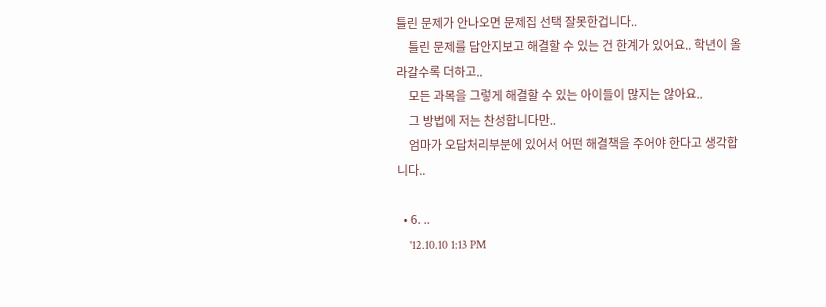틀린 문제가 안나오면 문제집 선택 잘못한겁니다..
    틀린 문제를 답안지보고 해결할 수 있는 건 한계가 있어요.. 학년이 올라갈수록 더하고..
    모든 과목을 그렇게 해결할 수 있는 아이들이 많지는 않아요..
    그 방법에 저는 찬성합니다만..
    엄마가 오답처리부분에 있어서 어떤 해결책을 주어야 한다고 생각합니다..

  • 6. ..
    '12.10.10 1:13 PM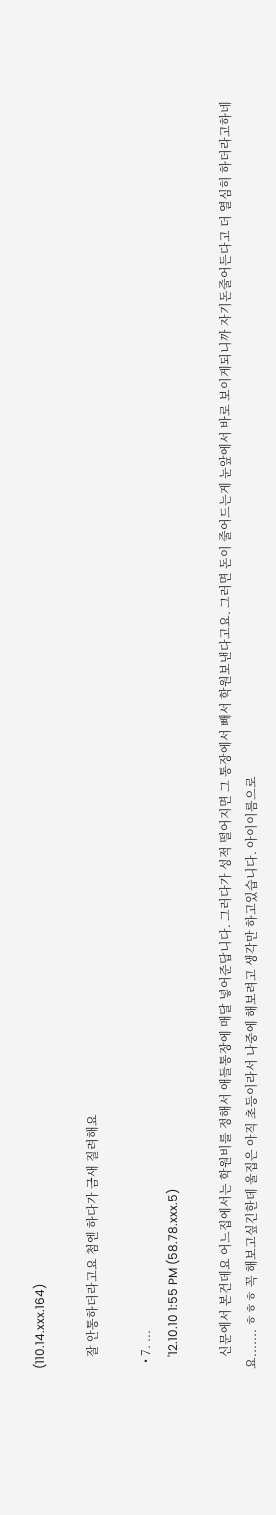(110.14.xxx.164)

    잘 안통하더라고요 첨엔 하다가 금새 질려해요

  • 7. ...
    '12.10.10 1:55 PM (58.78.xxx.5)

    신문에서 본건데요 어느집에서는 학원비를 정해서 애들통장에 매달 넣어준답니다. 그러다가 성적 떨어지면 그 통장에서 빼서 학원보낸다고요. 그러면 돈이 줄어드는게 눈앞에서 바로 보이게되니까 자기돈줄어든다고 더 열심히 하더라고하네요....... ㅎㅎㅎ 꼭 해보고싶긴한데 울집은 아직 초등이라서 나중에 해보려고 생각만 하고있습니다. 아이이름으로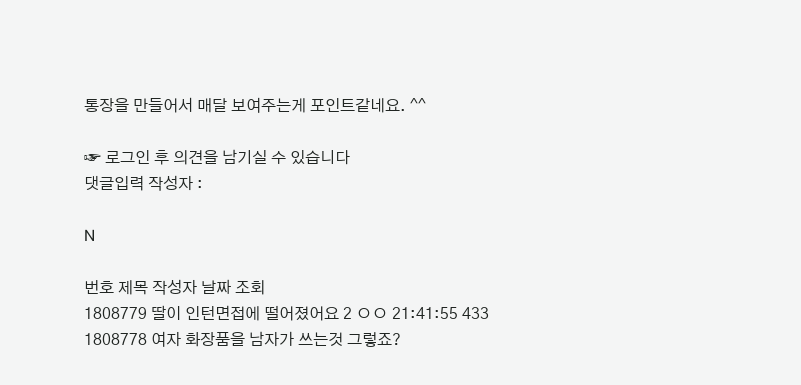통장을 만들어서 매달 보여주는게 포인트같네요. ^^

☞ 로그인 후 의견을 남기실 수 있습니다
댓글입력 작성자 :

N

번호 제목 작성자 날짜 조회
1808779 딸이 인턴면접에 떨어졌어요 2 ㅇㅇ 21:41:55 433
1808778 여자 화장품을 남자가 쓰는것 그렇죠?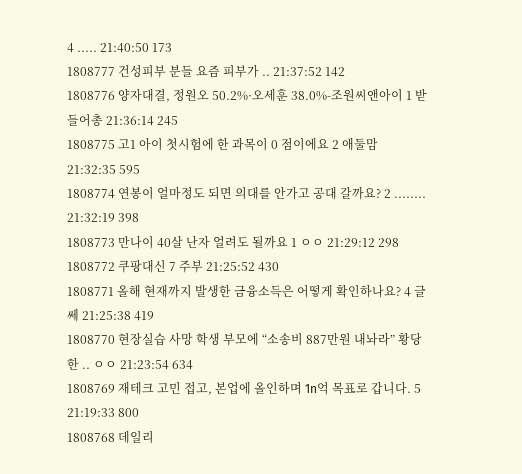4 ..... 21:40:50 173
1808777 건성피부 분들 요즘 피부가 .. 21:37:52 142
1808776 양자대결, 정원오 50.2%·오세훈 38.0%-조원씨앤아이 1 받들어총 21:36:14 245
1808775 고1 아이 첫시험에 한 과목이 0 점이에요 2 애둘맘 21:32:35 595
1808774 연봉이 얼마정도 되면 의대를 안가고 공대 갈까요? 2 ........ 21:32:19 398
1808773 만나이 40살 난자 얼려도 될까요 1 ㅇㅇ 21:29:12 298
1808772 쿠팡대신 7 주부 21:25:52 430
1808771 올해 현재까지 발생한 금융소득은 어떻게 확인하나요? 4 글쎄 21:25:38 419
1808770 현장실습 사망 학생 부모에 “소송비 887만원 내놔라” 황당한 .. ㅇㅇ 21:23:54 634
1808769 재테크 고민 접고, 본업에 올인하며 1n억 목표로 갑니다. 5 21:19:33 800
1808768 데일리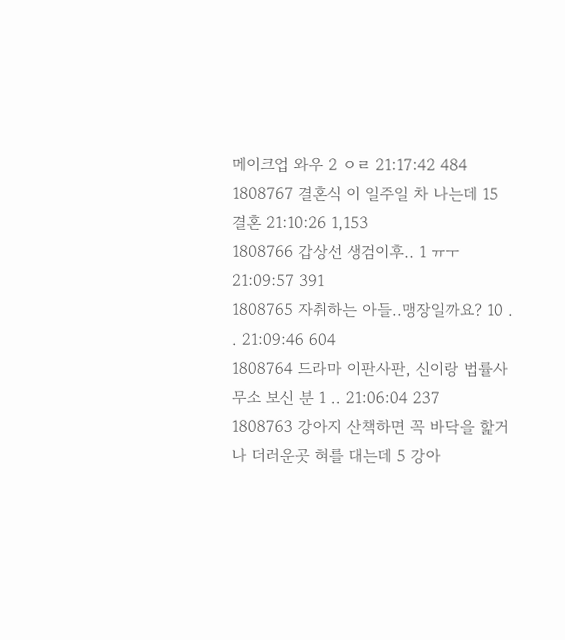메이크업 와우 2 ㅇㄹ 21:17:42 484
1808767 결혼식 이 일주일 차 나는데 15 결혼 21:10:26 1,153
1808766 갑상선 생검이후.. 1 ㅠㅜ 21:09:57 391
1808765 자취하는 아들..맹장일까요? 10 . . 21:09:46 604
1808764 드라마 이판사판, 신이랑 법률사무소 보신 분 1 .. 21:06:04 237
1808763 강아지 산책하면 꼭 바닥을 핥거나 더러운곳 혀를 대는데 5 강아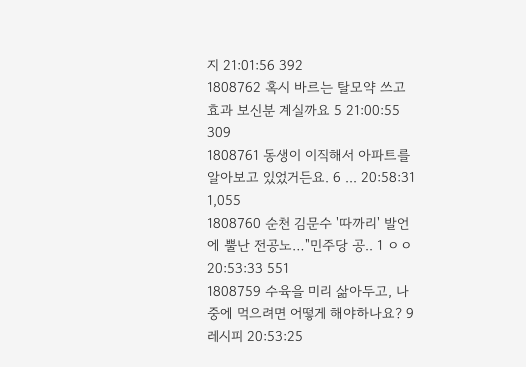지 21:01:56 392
1808762 혹시 바르는 탈모약 쓰고 효과 보신분 계실까요 5 21:00:55 309
1808761 동생이 이직해서 아파트를 알아보고 있었거든요. 6 ... 20:58:31 1,055
1808760 순천 김문수 '따까리' 발언에 뿔난 전공노…"민주당 공.. 1 ㅇㅇ 20:53:33 551
1808759 수육을 미리 삶아두고, 나중에 먹으려면 어떻게 해야하나요? 9 레시피 20:53:25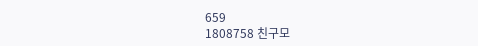659
1808758 친구모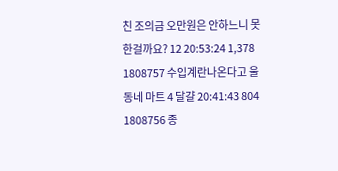친 조의금 오만원은 안하느니 못한걸까요? 12 20:53:24 1,378
1808757 수입계란나온다고 울 동네 마트 4 달걀 20:41:43 804
1808756 종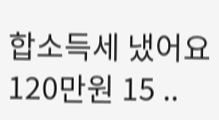합소득세 냈어요 120만원 15 ..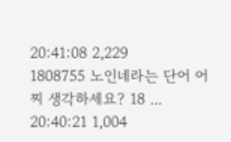20:41:08 2,229
1808755 노인네라는 단어 어찌 생각하세요? 18 ... 20:40:21 1,004